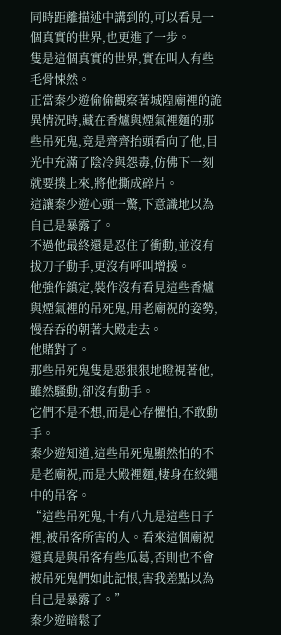同時距離描述中講到的,可以看見一個真實的世界,也更進了一步。
隻是這個真實的世界,實在叫人有些毛骨悚然。
正當秦少遊偷偷觀察著城隍廟裡的詭異情況時,藏在香爐與煙氣裡麵的那些吊死鬼,竟是齊齊抬頭看向了他,目光中充滿了陰冷與怨毒,仿佛下一刻就要撲上來,將他撕成碎片。
這讓秦少遊心頭一驚,下意識地以為自己是暴露了。
不過他最終還是忍住了衝動,並沒有拔刀子動手,更沒有呼叫增援。
他強作鎮定,裝作沒有看見這些香爐與煙氣裡的吊死鬼,用老廟祝的姿勢,慢吞吞的朝著大殿走去。
他賭對了。
那些吊死鬼隻是惡狠狠地瞪視著他,雖然騷動,卻沒有動手。
它們不是不想,而是心存懼怕,不敢動手。
秦少遊知道,這些吊死鬼顯然怕的不是老廟祝,而是大殿裡麵,棲身在絞繩中的吊客。
“這些吊死鬼,十有八九是這些日子裡,被吊客所害的人。看來這個廟祝還真是與吊客有些瓜葛,否則也不會被吊死鬼們如此記恨,害我差點以為自己是暴露了。”
秦少遊暗鬆了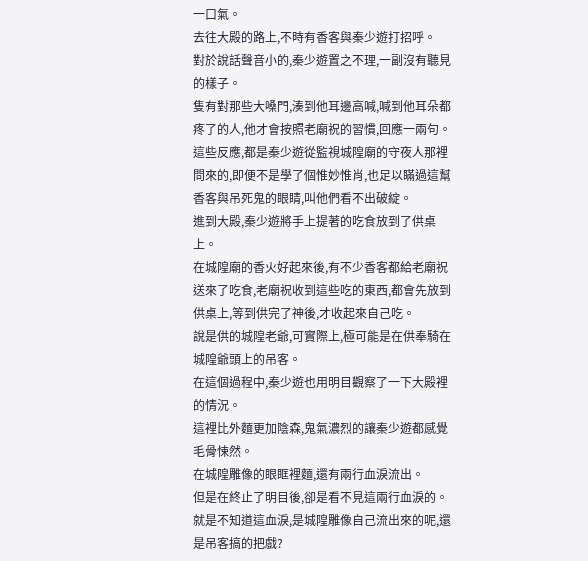一口氣。
去往大殿的路上,不時有香客與秦少遊打招呼。
對於說話聲音小的,秦少遊置之不理,一副沒有聽見的樣子。
隻有對那些大嗓門,湊到他耳邊高喊,喊到他耳朵都疼了的人,他才會按照老廟祝的習慣,回應一兩句。
這些反應,都是秦少遊從監視城隍廟的守夜人那裡問來的,即便不是學了個惟妙惟肖,也足以瞞過這幫香客與吊死鬼的眼睛,叫他們看不出破綻。
進到大殿,秦少遊將手上提著的吃食放到了供桌上。
在城隍廟的香火好起來後,有不少香客都給老廟祝送來了吃食,老廟祝收到這些吃的東西,都會先放到供桌上,等到供完了神後,才收起來自己吃。
說是供的城隍老爺,可實際上,極可能是在供奉騎在城隍爺頭上的吊客。
在這個過程中,秦少遊也用明目觀察了一下大殿裡的情況。
這裡比外麵更加陰森,鬼氣濃烈的讓秦少遊都感覺毛骨悚然。
在城隍雕像的眼眶裡麵,還有兩行血淚流出。
但是在終止了明目後,卻是看不見這兩行血淚的。
就是不知道這血淚,是城隍雕像自己流出來的呢,還是吊客搞的把戲?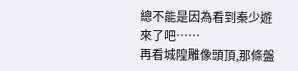總不能是因為看到秦少遊來了吧……
再看城隍雕像頭頂,那條盤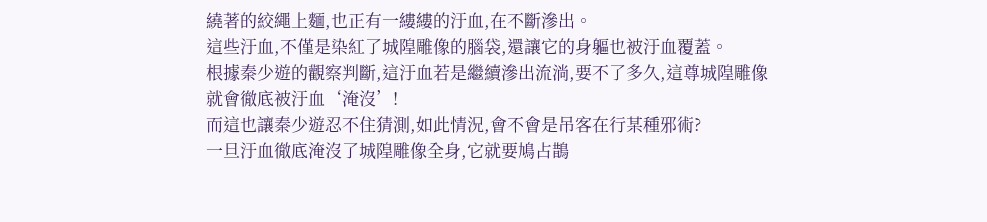繞著的絞繩上麵,也正有一縷縷的汙血,在不斷滲出。
這些汙血,不僅是染紅了城隍雕像的腦袋,還讓它的身軀也被汙血覆蓋。
根據秦少遊的觀察判斷,這汙血若是繼續滲出流淌,要不了多久,這尊城隍雕像就會徹底被汙血‘淹沒’!
而這也讓秦少遊忍不住猜測,如此情況,會不會是吊客在行某種邪術?
一旦汙血徹底淹沒了城隍雕像全身,它就要鳩占鵲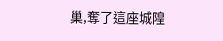巢,奪了這座城隍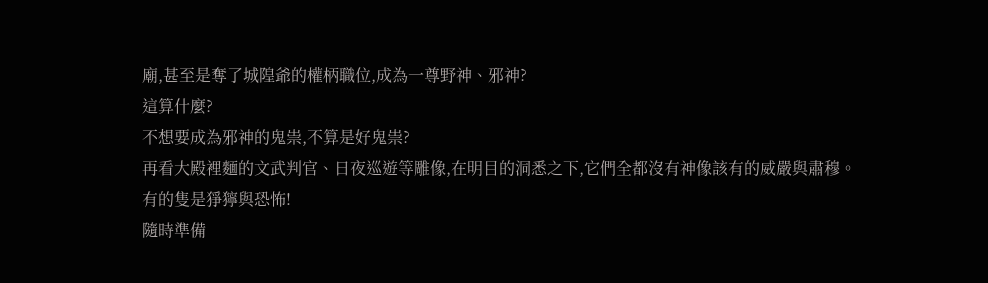廟,甚至是奪了城隍爺的權柄職位,成為一尊野神、邪神?
這算什麼?
不想要成為邪神的鬼祟,不算是好鬼祟?
再看大殿裡麵的文武判官、日夜巡遊等雕像,在明目的洞悉之下,它們全都沒有神像該有的威嚴與肅穆。
有的隻是猙獰與恐怖!
隨時準備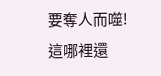要奪人而噬!
這哪裡還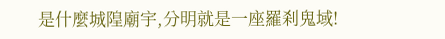是什麼城隍廟宇,分明就是一座羅刹鬼域!